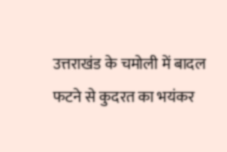उत्तराखंड के चमोली में बादल फटने से कुदरत का भयंकर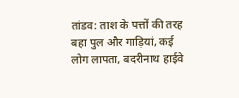तांडव: ताश के पत्तों की तरह बहा पुल और गाड़ियां, कई लोग लापता, बदरीनाथ हाईवे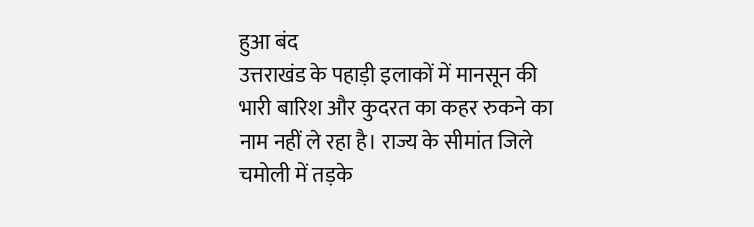हुआ बंद
उत्तराखंड के पहाड़ी इलाकों में मानसून की भारी बारिश और कुदरत का कहर रुकने का नाम नहीं ले रहा है। राज्य के सीमांत जिले चमोली में तड़के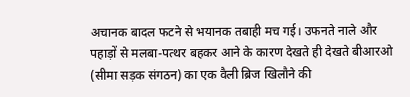अचानक बादल फटने से भयानक तबाही मच गई। उफनते नाले और पहाड़ों से मलबा-पत्थर बहकर आने के कारण देखते ही देखते बीआरओ (सीमा सड़क संगठन) का एक वैली ब्रिज खिलौने की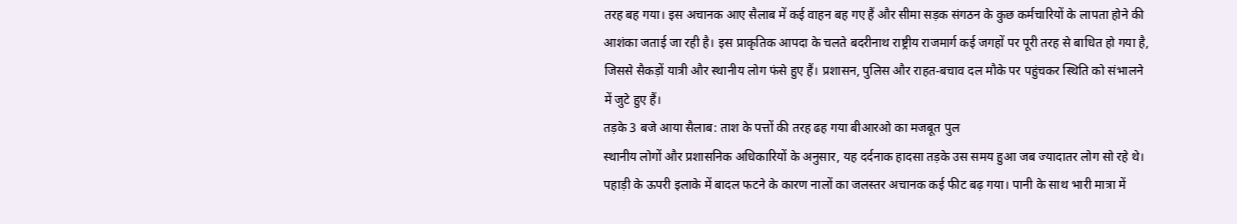तरह बह गया। इस अचानक आए सैलाब में कई वाहन बह गए हैं और सीमा सड़क संगठन के कुछ कर्मचारियों के लापता होने की आशंका जताई जा रही है। इस प्राकृतिक आपदा के चलते बदरीनाथ राष्ट्रीय राजमार्ग कई जगहों पर पूरी तरह से बाधित हो गया है, जिससे सैकड़ों यात्री और स्थानीय लोग फंसे हुए हैं। प्रशासन, पुलिस और राहत-बचाव दल मौके पर पहुंचकर स्थिति को संभालने में जुटे हुए हैं।
तड़के 3 बजे आया सैलाब: ताश के पत्तों की तरह ढह गया बीआरओ का मजबूत पुल
स्थानीय लोगों और प्रशासनिक अधिकारियों के अनुसार, यह दर्दनाक हादसा तड़के उस समय हुआ जब ज्यादातर लोग सो रहे थे। पहाड़ी के ऊपरी इलाके में बादल फटने के कारण नालों का जलस्तर अचानक कई फीट बढ़ गया। पानी के साथ भारी मात्रा में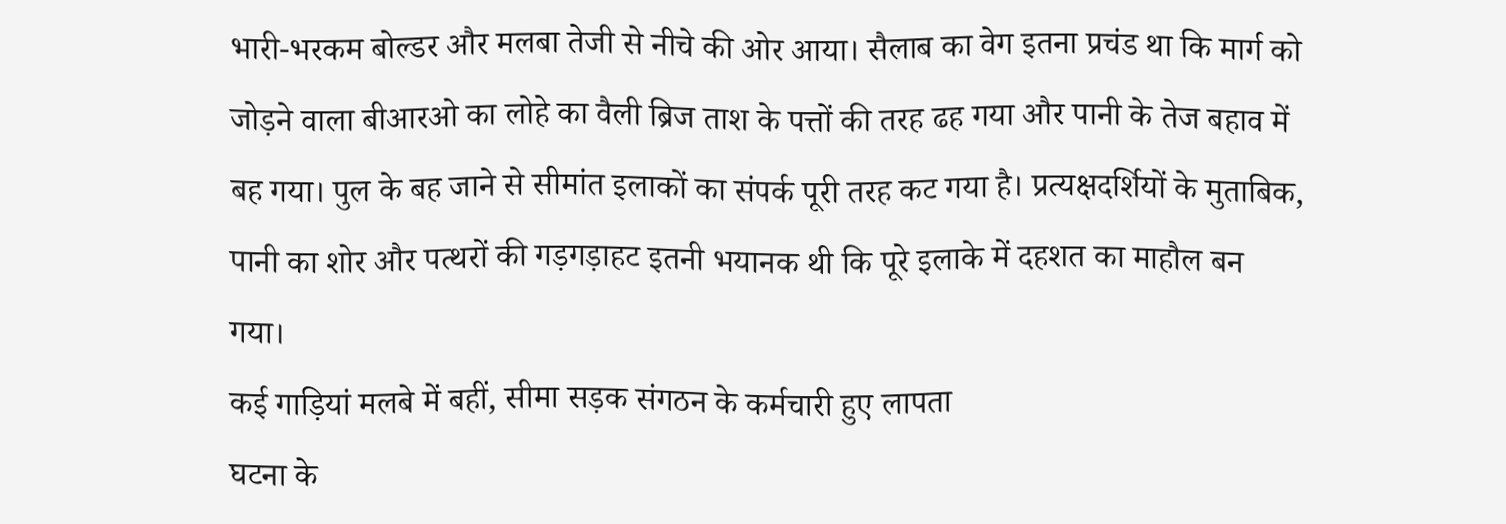भारी-भरकम बोल्डर और मलबा तेजी से नीचे की ओर आया। सैलाब का वेग इतना प्रचंड था कि मार्ग को जोड़ने वाला बीआरओ का लोहे का वैली ब्रिज ताश के पत्तों की तरह ढह गया और पानी के तेज बहाव में बह गया। पुल के बह जाने से सीमांत इलाकों का संपर्क पूरी तरह कट गया है। प्रत्यक्षदर्शियों के मुताबिक, पानी का शोर और पत्थरों की गड़गड़ाहट इतनी भयानक थी कि पूरे इलाके में दहशत का माहौल बन गया।
कई गाड़ियां मलबे में बहीं, सीमा सड़क संगठन के कर्मचारी हुए लापता
घटना के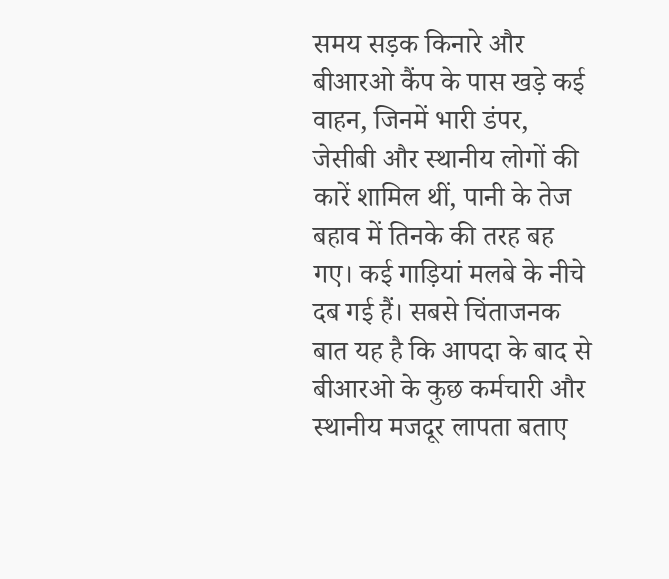समय सड़क किनारे और बीआरओ कैंप के पास खड़े कई वाहन, जिनमें भारी डंपर, जेसीबी और स्थानीय लोगों की कारें शामिल थीं, पानी के तेज बहाव में तिनके की तरह बह गए। कई गाड़ियां मलबे के नीचे दब गई हैं। सबसे चिंताजनक बात यह है कि आपदा के बाद से बीआरओ के कुछ कर्मचारी और स्थानीय मजदूर लापता बताए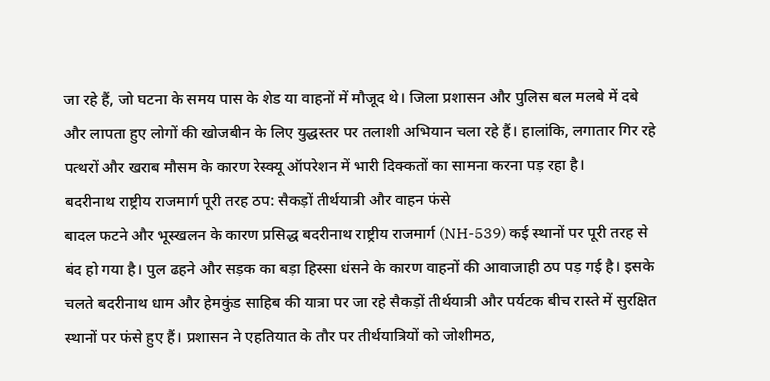जा रहे हैं, जो घटना के समय पास के शेड या वाहनों में मौजूद थे। जिला प्रशासन और पुलिस बल मलबे में दबे और लापता हुए लोगों की खोजबीन के लिए युद्धस्तर पर तलाशी अभियान चला रहे हैं। हालांकि, लगातार गिर रहे पत्थरों और खराब मौसम के कारण रेस्क्यू ऑपरेशन में भारी दिक्कतों का सामना करना पड़ रहा है।
बदरीनाथ राष्ट्रीय राजमार्ग पूरी तरह ठप: सैकड़ों तीर्थयात्री और वाहन फंसे
बादल फटने और भूस्खलन के कारण प्रसिद्ध बदरीनाथ राष्ट्रीय राजमार्ग (NH-539) कई स्थानों पर पूरी तरह से बंद हो गया है। पुल ढहने और सड़क का बड़ा हिस्सा धंसने के कारण वाहनों की आवाजाही ठप पड़ गई है। इसके चलते बदरीनाथ धाम और हेमकुंड साहिब की यात्रा पर जा रहे सैकड़ों तीर्थयात्री और पर्यटक बीच रास्ते में सुरक्षित स्थानों पर फंसे हुए हैं। प्रशासन ने एहतियात के तौर पर तीर्थयात्रियों को जोशीमठ,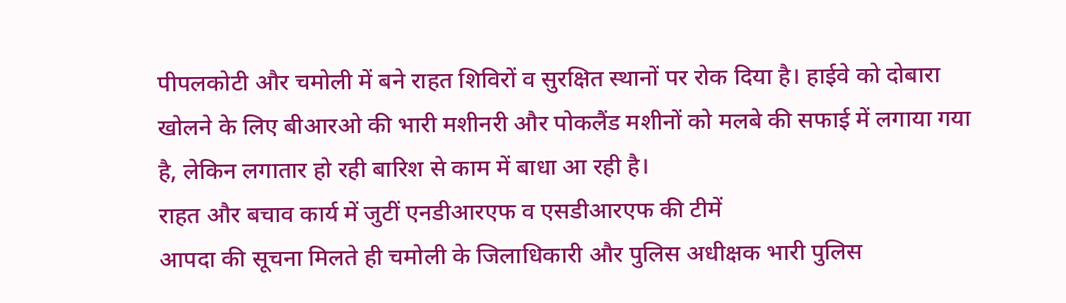पीपलकोटी और चमोली में बने राहत शिविरों व सुरक्षित स्थानों पर रोक दिया है। हाईवे को दोबारा खोलने के लिए बीआरओ की भारी मशीनरी और पोकलैंड मशीनों को मलबे की सफाई में लगाया गया है, लेकिन लगातार हो रही बारिश से काम में बाधा आ रही है।
राहत और बचाव कार्य में जुटीं एनडीआरएफ व एसडीआरएफ की टीमें
आपदा की सूचना मिलते ही चमोली के जिलाधिकारी और पुलिस अधीक्षक भारी पुलिस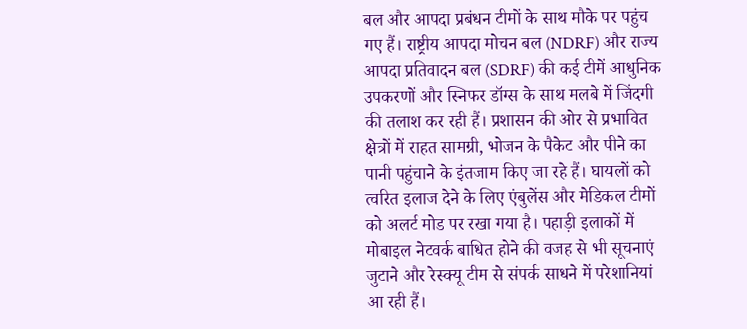बल और आपदा प्रबंधन टीमों के साथ मौके पर पहुंच गए हैं। राष्ट्रीय आपदा मोचन बल (NDRF) और राज्य आपदा प्रतिवादन बल (SDRF) की कई टीमें आधुनिक उपकरणों और स्निफर डॉग्स के साथ मलबे में जिंदगी की तलाश कर रही हैं। प्रशासन की ओर से प्रभावित क्षेत्रों में राहत सामग्री, भोजन के पैकेट और पीने का पानी पहुंचाने के इंतजाम किए जा रहे हैं। घायलों को त्वरित इलाज देने के लिए एंबुलेंस और मेडिकल टीमों को अलर्ट मोड पर रखा गया है। पहाड़ी इलाकों में मोबाइल नेटवर्क बाधित होने की वजह से भी सूचनाएं जुटाने और रेस्क्यू टीम से संपर्क साधने में परेशानियां आ रही हैं।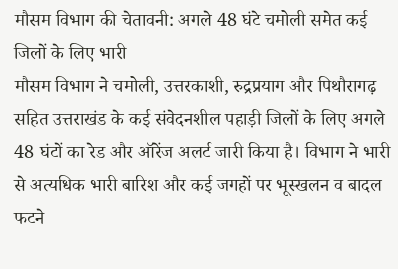मौसम विभाग की चेतावनी: अगले 48 घंटे चमोली समेत कई जिलों के लिए भारी
मौसम विभाग ने चमोली, उत्तरकाशी, रुद्रप्रयाग और पिथौरागढ़ सहित उत्तराखंड के कई संवेदनशील पहाड़ी जिलों के लिए अगले 48 घंटों का रेड और ऑरेंज अलर्ट जारी किया है। विभाग ने भारी से अत्यधिक भारी बारिश और कई जगहों पर भूस्खलन व बादल फटने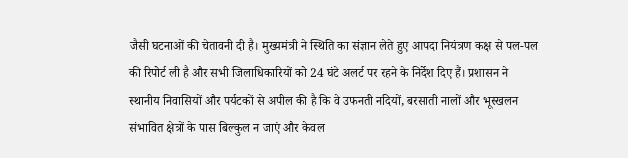जैसी घटनाओं की चेतावनी दी है। मुख्यमंत्री ने स्थिति का संज्ञान लेते हुए आपदा नियंत्रण कक्ष से पल-पल की रिपोर्ट ली है और सभी जिलाधिकारियों को 24 घंटे अलर्ट पर रहने के निर्देश दिए हैं। प्रशासन ने स्थानीय निवासियों और पर्यटकों से अपील की है कि वे उफनती नदियों, बरसाती नालों और भूस्खलन संभावित क्षेत्रों के पास बिल्कुल न जाएं और केवल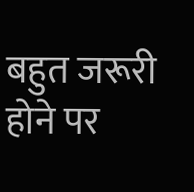बहुत जरूरी होने पर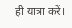ही यात्रा करें।